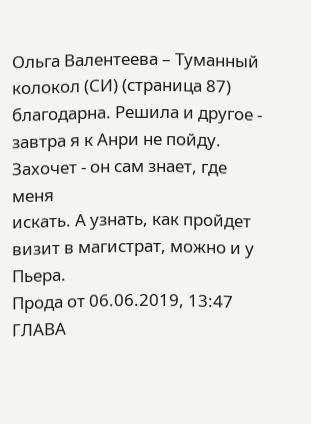Ольга Валентеева – Туманный колокол (СИ) (страница 87)
благодарна. Решила и другое - завтра я к Анри не пойду. Захочет - он сам знает, где меня
искать. А узнать, как пройдет визит в магистрат, можно и у Пьера.
Прода от 06.06.2019, 13:47
ГЛАВА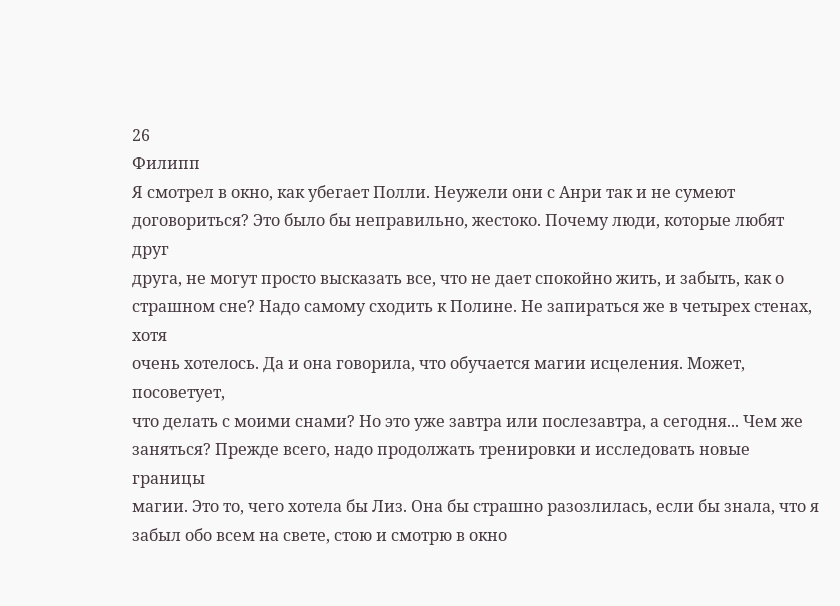26
Филипп
Я смотрел в окно, как убегает Полли. Неужели они с Анри так и не сумеют
договориться? Это было бы неправильно, жестоко. Почему люди, которые любят друг
друга, не могут просто высказать все, что не дает спокойно жить, и забыть, как о
страшном сне? Надо самому сходить к Полине. Не запираться же в четырех стенах, хотя
очень хотелось. Да и она говорила, что обучается магии исцеления. Может, посоветует,
что делать с моими снами? Но это уже завтра или послезавтра, а сегодня... Чем же
заняться? Прежде всего, надо продолжать тренировки и исследовать новые границы
магии. Это то, чего хотела бы Лиз. Она бы страшно разозлилась, если бы знала, что я
забыл обо всем на свете, стою и смотрю в окно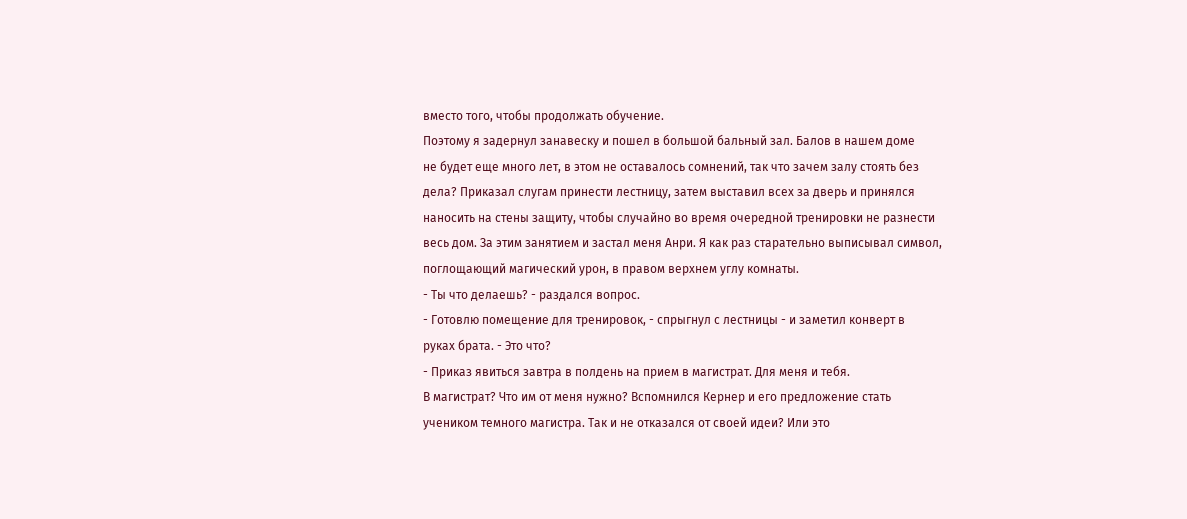вместо того, чтобы продолжать обучение.
Поэтому я задернул занавеску и пошел в большой бальный зал. Балов в нашем доме
не будет еще много лет, в этом не оставалось сомнений, так что зачем залу стоять без
дела? Приказал слугам принести лестницу, затем выставил всех за дверь и принялся
наносить на стены защиту, чтобы случайно во время очередной тренировки не разнести
весь дом. За этим занятием и застал меня Анри. Я как раз старательно выписывал символ,
поглощающий магический урон, в правом верхнем углу комнаты.
- Ты что делаешь? - раздался вопрос.
- Готовлю помещение для тренировок, - спрыгнул с лестницы - и заметил конверт в
руках брата. - Это что?
- Приказ явиться завтра в полдень на прием в магистрат. Для меня и тебя.
В магистрат? Что им от меня нужно? Вспомнился Кернер и его предложение стать
учеником темного магистра. Так и не отказался от своей идеи? Или это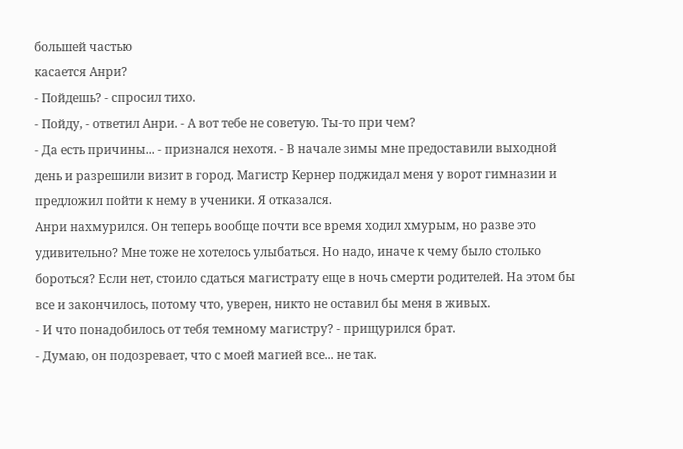большей частью
касается Анри?
- Пойдешь? - спросил тихо.
- Пойду, - ответил Анри. - А вот тебе не советую. Ты-то при чем?
- Да есть причины... - признался нехотя. - В начале зимы мне предоставили выходной
день и разрешили визит в город. Магистр Кернер поджидал меня у ворот гимназии и
предложил пойти к нему в ученики. Я отказался.
Анри нахмурился. Он теперь вообще почти все время ходил хмурым, но разве это
удивительно? Мне тоже не хотелось улыбаться. Но надо, иначе к чему было столько
бороться? Если нет, стоило сдаться магистрату еще в ночь смерти родителей. На этом бы
все и закончилось, потому что, уверен, никто не оставил бы меня в живых.
- И что понадобилось от тебя темному магистру? - прищурился брат.
- Думаю, он подозревает, что с моей магией все... не так.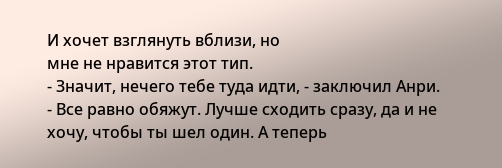И хочет взглянуть вблизи, но
мне не нравится этот тип.
- Значит, нечего тебе туда идти, - заключил Анри.
- Все равно обяжут. Лучше сходить сразу, да и не хочу, чтобы ты шел один. А теперь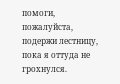помоги, пожалуйста, подержи лестницу, пока я оттуда не грохнулся.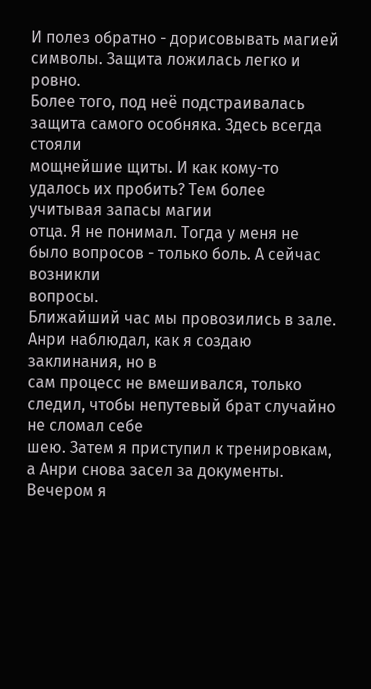И полез обратно - дорисовывать магией символы. Защита ложилась легко и ровно.
Более того, под неё подстраивалась защита самого особняка. Здесь всегда стояли
мощнейшие щиты. И как кому-то удалось их пробить? Тем более учитывая запасы магии
отца. Я не понимал. Тогда у меня не было вопросов - только боль. А сейчас возникли
вопросы.
Ближайший час мы провозились в зале. Анри наблюдал, как я создаю заклинания, но в
сам процесс не вмешивался, только следил, чтобы непутевый брат случайно не сломал себе
шею. Затем я приступил к тренировкам, а Анри снова засел за документы. Вечером я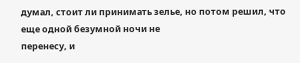думал, стоит ли принимать зелье, но потом решил, что еще одной безумной ночи не
перенесу, и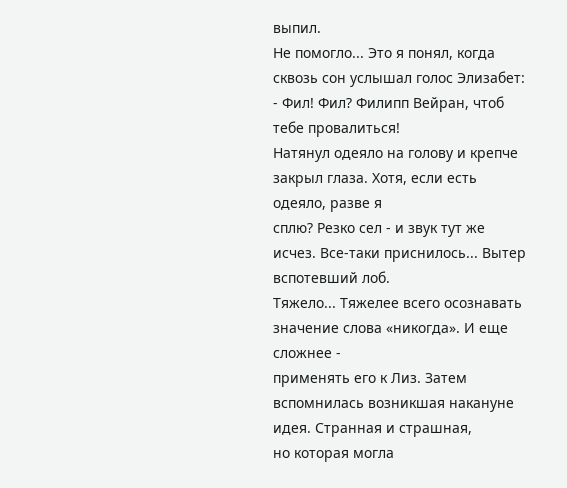выпил.
Не помогло... Это я понял, когда сквозь сон услышал голос Элизабет:
- Фил! Фил? Филипп Вейран, чтоб тебе провалиться!
Натянул одеяло на голову и крепче закрыл глаза. Хотя, если есть одеяло, разве я
сплю? Резко сел - и звук тут же исчез. Все-таки приснилось... Вытер вспотевший лоб.
Тяжело... Тяжелее всего осознавать значение слова «никогда». И еще сложнее -
применять его к Лиз. Затем вспомнилась возникшая накануне идея. Странная и страшная,
но которая могла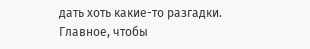дать хоть какие-то разгадки. Главное, чтобы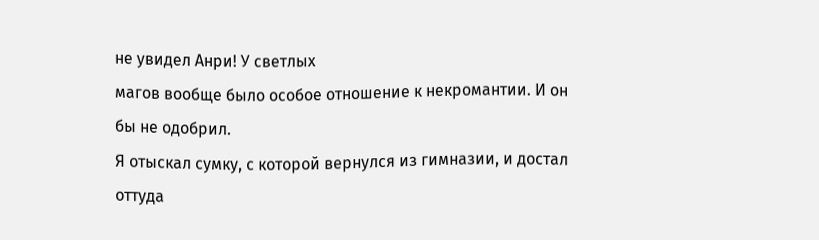не увидел Анри! У светлых
магов вообще было особое отношение к некромантии. И он бы не одобрил.
Я отыскал сумку, с которой вернулся из гимназии, и достал оттуда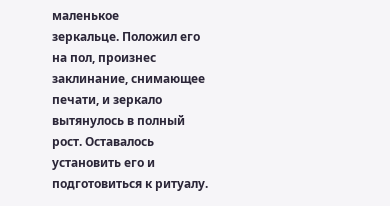маленькое
зеркальце. Положил его на пол, произнес заклинание, снимающее печати, и зеркало
вытянулось в полный рост. Оставалось установить его и подготовиться к ритуалу.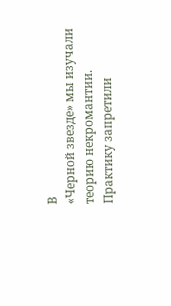В
«Черной звезде» мы изучали теорию некромантии. Практику запретили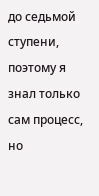до седьмой
ступени, поэтому я знал только сам процесс, но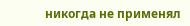никогда не применял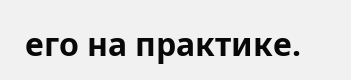его на практике.